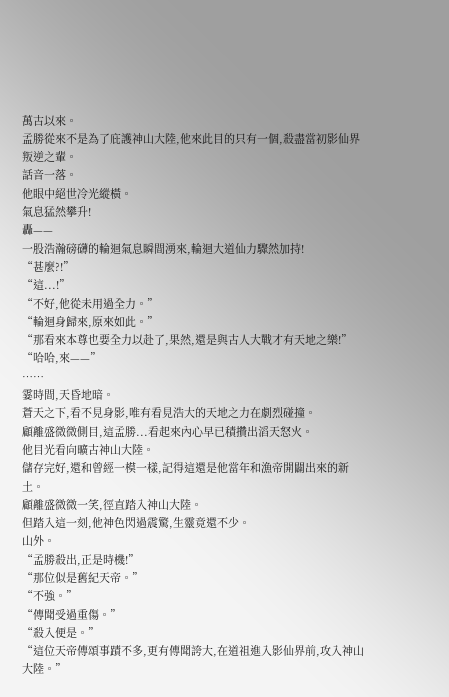萬古以來。
孟勝從來不是為了庇護神山大陸,他來此目的只有一個,殺盡當初影仙界叛逆之輩。
話音一落。
他眼中絕世冷光縱橫。
氣息猛然攀升!
轟——
一股浩瀚磅礴的輪迴氣息瞬間湧來,輪迴大道仙力驟然加持!
“甚麼?!”
“這...!”
“不好,他從未用過全力。”
“輪迴身歸來,原來如此。”
“那看來本尊也要全力以赴了,果然,還是與古人大戰才有天地之樂!”
“哈哈,來——”
……
霎時間,天昏地暗。
蒼天之下,看不見身影,唯有看見浩大的天地之力在劇烈碰撞。
顧離盛微微側目,這孟勝...看起來內心早已積攢出滔天怒火。
他目光看向曠古神山大陸。
儲存完好,還和曾經一模一樣,記得這還是他當年和漁帝開闢出來的新土。
顧離盛微微一笑,徑直踏入神山大陸。
但踏入這一刻,他神色閃過震驚,生靈竟還不少。
山外。
“孟勝殺出,正是時機!”
“那位似是舊紀天帝。”
“不強。”
“傳聞受過重傷。”
“殺入便是。”
“這位天帝傳頌事蹟不多,更有傳聞誇大,在道祖進入影仙界前,攻入神山大陸。”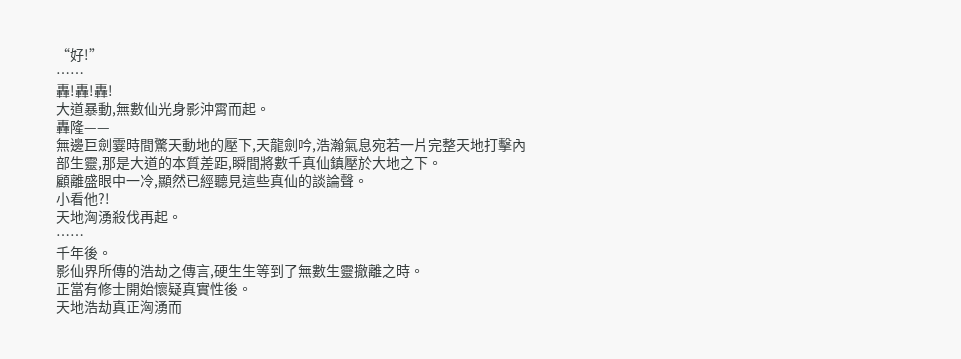“好!”
……
轟!轟!轟!
大道暴動,無數仙光身影沖霄而起。
轟隆——
無邊巨劍霎時間驚天動地的壓下,天龍劍吟,浩瀚氣息宛若一片完整天地打擊內部生靈,那是大道的本質差距,瞬間將數千真仙鎮壓於大地之下。
顧離盛眼中一冷,顯然已經聽見這些真仙的談論聲。
小看他?!
天地洶湧殺伐再起。
……
千年後。
影仙界所傳的浩劫之傳言,硬生生等到了無數生靈撤離之時。
正當有修士開始懷疑真實性後。
天地浩劫真正洶湧而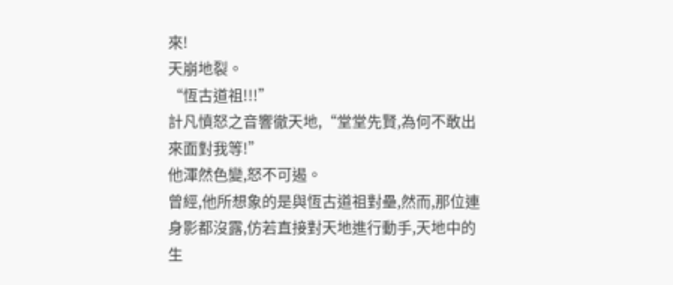來!
天崩地裂。
“恆古道祖!!!”
計凡憤怒之音響徹天地,“堂堂先賢,為何不敢出來面對我等!”
他渾然色變,怒不可遏。
曾經,他所想象的是與恆古道祖對壘,然而,那位連身影都沒露,仿若直接對天地進行動手,天地中的生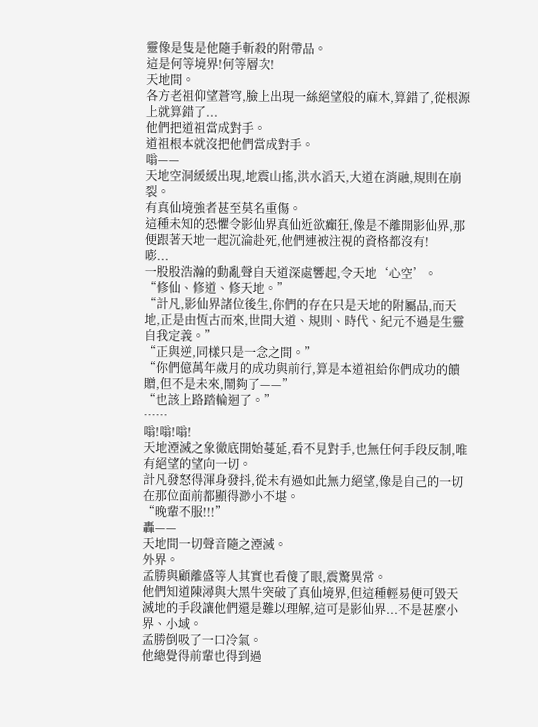靈像是隻是他隨手斬殺的附帶品。
這是何等境界!何等層次!
天地間。
各方老祖仰望蒼穹,臉上出現一絲絕望般的麻木,算錯了,從根源上就算錯了...
他們把道祖當成對手。
道祖根本就沒把他們當成對手。
嗡——
天地空洞緩緩出現,地震山搖,洪水滔天,大道在消融,規則在崩裂。
有真仙境強者甚至莫名重傷。
這種未知的恐懼令影仙界真仙近欲癲狂,像是不離開影仙界,那便跟著天地一起沉淪赴死,他們連被注視的資格都沒有!
嘭...
一股股浩瀚的動亂聲自天道深處響起,令天地‘心空’。
“修仙、修道、修天地。”
“計凡,影仙界諸位後生,你們的存在只是天地的附屬品,而天地,正是由恆古而來,世間大道、規則、時代、紀元不過是生靈自我定義。”
“正與逆,同樣只是一念之間。”
“你們億萬年歲月的成功與前行,算是本道祖給你們成功的饋贈,但不是未來,鬧夠了——”
“也該上路踏輪迴了。”
……
嗡!嗡!嗡!
天地湮滅之象徹底開始蔓延,看不見對手,也無任何手段反制,唯有絕望的望向一切。
計凡發怒得渾身發抖,從未有過如此無力絕望,像是自己的一切在那位面前都顯得渺小不堪。
“晚輩不服!!!”
轟——
天地間一切聲音隨之湮滅。
外界。
孟勝與顧離盛等人其實也看傻了眼,震驚異常。
他們知道陳潯與大黑牛突破了真仙境界,但這種輕易便可毀天滅地的手段讓他們還是難以理解,這可是影仙界...不是甚麼小界、小域。
孟勝倒吸了一口冷氣。
他總覺得前輩也得到過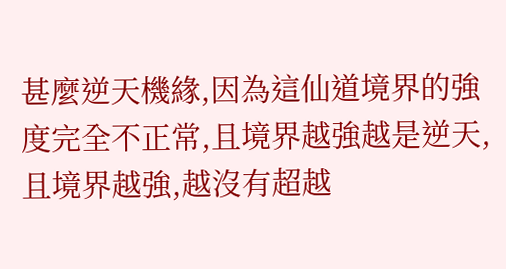甚麼逆天機緣,因為這仙道境界的強度完全不正常,且境界越強越是逆天,且境界越強,越沒有超越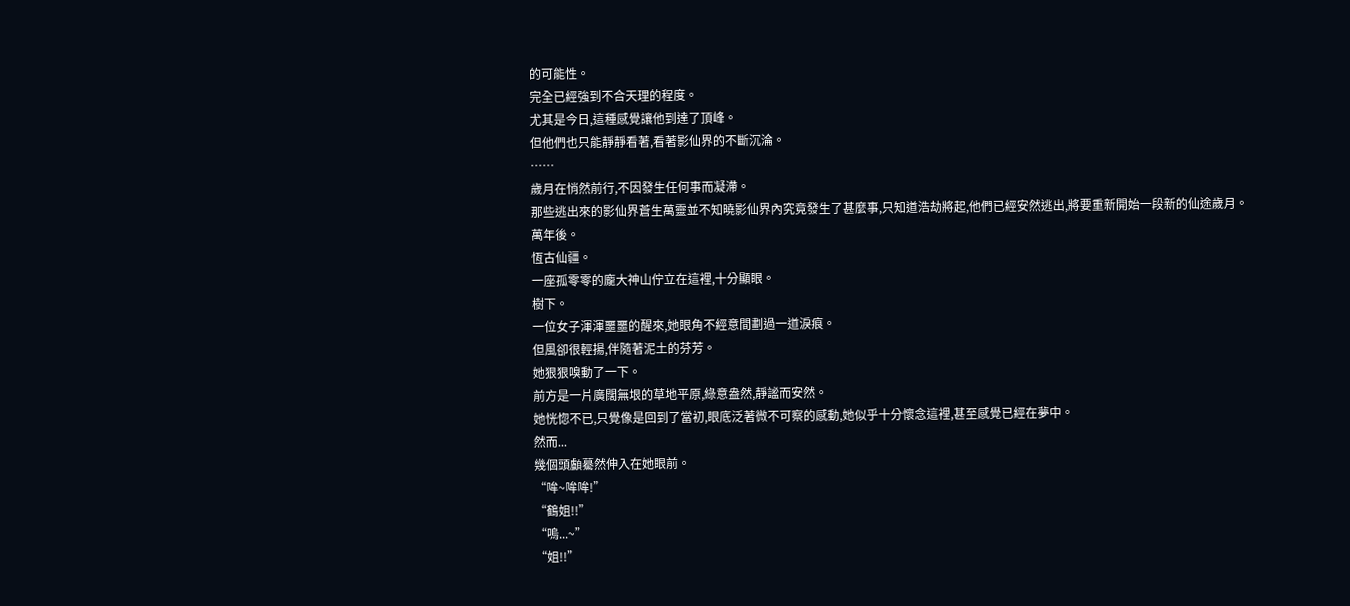的可能性。
完全已經強到不合天理的程度。
尤其是今日,這種感覺讓他到達了頂峰。
但他們也只能靜靜看著,看著影仙界的不斷沉淪。
……
歲月在悄然前行,不因發生任何事而凝滯。
那些逃出來的影仙界蒼生萬靈並不知曉影仙界內究竟發生了甚麼事,只知道浩劫將起,他們已經安然逃出,將要重新開始一段新的仙途歲月。
萬年後。
恆古仙疆。
一座孤零零的龐大神山佇立在這裡,十分顯眼。
樹下。
一位女子渾渾噩噩的醒來,她眼角不經意間劃過一道淚痕。
但風卻很輕揚,伴隨著泥土的芬芳。
她狠狠嗅動了一下。
前方是一片廣闊無垠的草地平原,綠意盎然,靜謐而安然。
她恍惚不已,只覺像是回到了當初,眼底泛著微不可察的感動,她似乎十分懷念這裡,甚至感覺已經在夢中。
然而...
幾個頭顱驀然伸入在她眼前。
“哞~哞哞!”
“鶴姐!!”
“嗚...~”
“姐!!”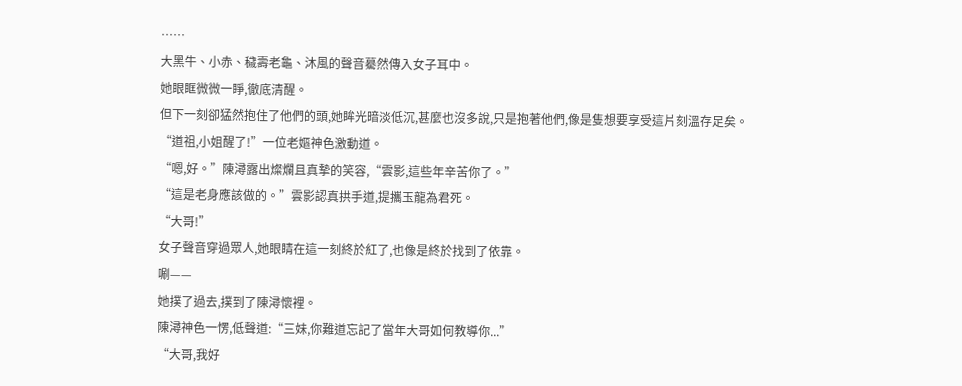……
大黑牛、小赤、穢壽老龜、沐風的聲音驀然傳入女子耳中。
她眼眶微微一睜,徹底清醒。
但下一刻卻猛然抱住了他們的頭,她眸光暗淡低沉,甚麼也沒多說,只是抱著他們,像是隻想要享受這片刻溫存足矣。
“道祖,小姐醒了!”一位老嫗神色激動道。
“嗯,好。”陳潯露出燦爛且真摯的笑容,“雲影,這些年辛苦你了。”
“這是老身應該做的。”雲影認真拱手道,提攜玉龍為君死。
“大哥!”
女子聲音穿過眾人,她眼睛在這一刻終於紅了,也像是終於找到了依靠。
唰——
她撲了過去,撲到了陳潯懷裡。
陳潯神色一愣,低聲道:“三妹,你難道忘記了當年大哥如何教導你...”
“大哥,我好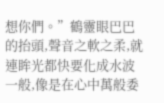想你們。”鶴靈眼巴巴的抬頭,聲音之軟之柔,就連眸光都快要化成水波一般,像是在心中萬般委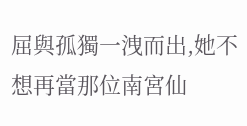屈與孤獨一洩而出,她不想再當那位南宮仙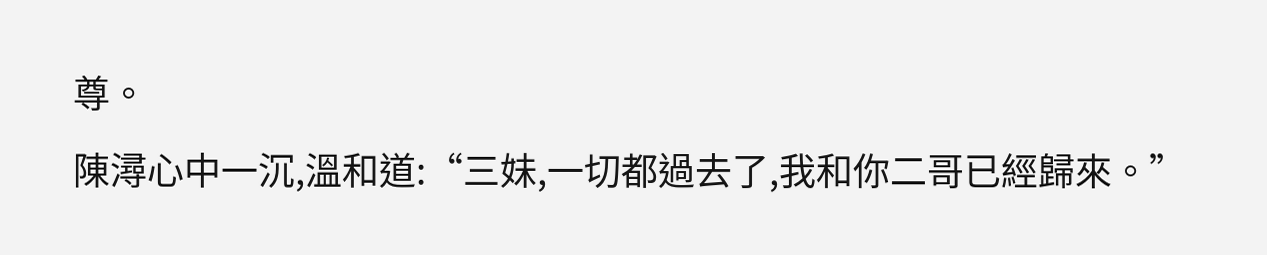尊。
陳潯心中一沉,溫和道:“三妹,一切都過去了,我和你二哥已經歸來。”